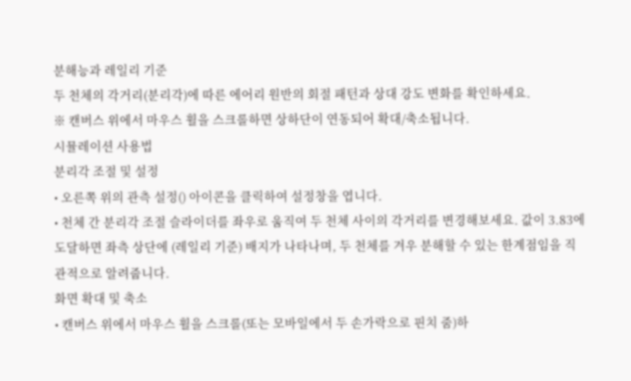분해능과 레일리 기준
두 천체의 각거리(분리각)에 따른 에어리 원반의 회절 패턴과 상대 강도 변화를 확인하세요.
※ 캔버스 위에서 마우스 휠을 스크롤하면 상하단이 연동되어 확대/축소됩니다.
시뮬레이션 사용법
분리각 조절 및 설정
• 오른쪽 위의 관측 설정() 아이콘을 클릭하여 설정창을 엽니다.
• 천체 간 분리각 조절 슬라이더를 좌우로 움직여 두 천체 사이의 각거리를 변경해보세요. 값이 3.83에 도달하면 좌측 상단에 (레일리 기준) 배지가 나타나며, 두 천체를 겨우 분해할 수 있는 한계점임을 직관적으로 알려줍니다.
화면 확대 및 축소
• 캔버스 위에서 마우스 휠을 스크롤(또는 모바일에서 두 손가락으로 핀치 줌)하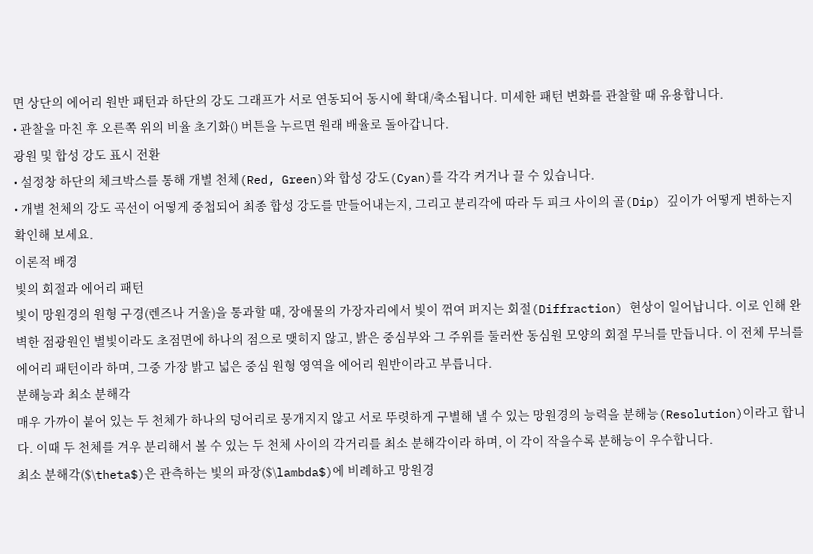면 상단의 에어리 원반 패턴과 하단의 강도 그래프가 서로 연동되어 동시에 확대/축소됩니다. 미세한 패턴 변화를 관찰할 때 유용합니다.
• 관찰을 마친 후 오른쪽 위의 비율 초기화() 버튼을 누르면 원래 배율로 돌아갑니다.
광원 및 합성 강도 표시 전환
• 설정창 하단의 체크박스를 통해 개별 천체(Red, Green)와 합성 강도(Cyan)를 각각 켜거나 끌 수 있습니다.
• 개별 천체의 강도 곡선이 어떻게 중첩되어 최종 합성 강도를 만들어내는지, 그리고 분리각에 따라 두 피크 사이의 골(Dip) 깊이가 어떻게 변하는지 확인해 보세요.
이론적 배경
빛의 회절과 에어리 패턴
빛이 망원경의 원형 구경(렌즈나 거울)을 통과할 때, 장애물의 가장자리에서 빛이 꺾여 퍼지는 회절(Diffraction) 현상이 일어납니다. 이로 인해 완벽한 점광원인 별빛이라도 초점면에 하나의 점으로 맺히지 않고, 밝은 중심부와 그 주위를 둘러싼 동심원 모양의 회절 무늬를 만듭니다. 이 전체 무늬를 에어리 패턴이라 하며, 그중 가장 밝고 넓은 중심 원형 영역을 에어리 원반이라고 부릅니다.
분해능과 최소 분해각
매우 가까이 붙어 있는 두 천체가 하나의 덩어리로 뭉개지지 않고 서로 뚜렷하게 구별해 낼 수 있는 망원경의 능력을 분해능(Resolution)이라고 합니다. 이때 두 천체를 겨우 분리해서 볼 수 있는 두 천체 사이의 각거리를 최소 분해각이라 하며, 이 각이 작을수록 분해능이 우수합니다.
최소 분해각($\theta$)은 관측하는 빛의 파장($\lambda$)에 비례하고 망원경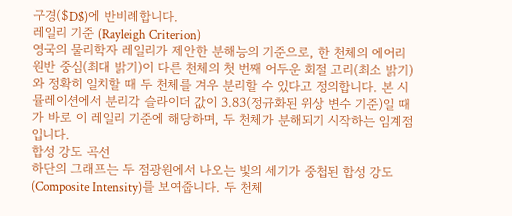구경($D$)에 반비례합니다.
레일리 기준 (Rayleigh Criterion)
영국의 물리학자 레일리가 제안한 분해능의 기준으로, 한 천체의 에어리 원반 중심(최대 밝기)이 다른 천체의 첫 번째 어두운 회절 고리(최소 밝기)와 정확히 일치할 때 두 천체를 겨우 분리할 수 있다고 정의합니다. 본 시뮬레이션에서 분리각 슬라이더 값이 3.83(정규화된 위상 변수 기준)일 때가 바로 이 레일리 기준에 해당하며, 두 천체가 분해되기 시작하는 임계점입니다.
합성 강도 곡선
하단의 그래프는 두 점광원에서 나오는 빛의 세기가 중첩된 합성 강도(Composite Intensity)를 보여줍니다. 두 천체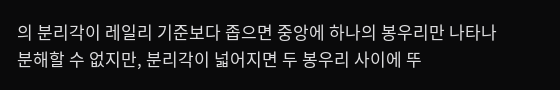의 분리각이 레일리 기준보다 좁으면 중앙에 하나의 봉우리만 나타나 분해할 수 없지만, 분리각이 넓어지면 두 봉우리 사이에 뚜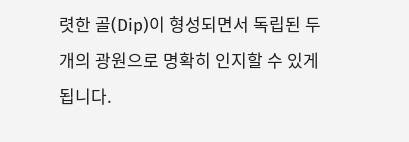렷한 골(Dip)이 형성되면서 독립된 두 개의 광원으로 명확히 인지할 수 있게 됩니다.